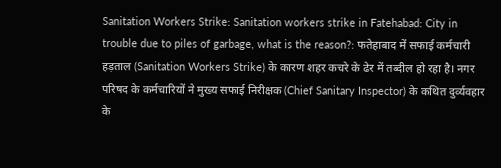Sanitation Workers Strike: Sanitation workers strike in Fatehabad: City in trouble due to piles of garbage, what is the reason?: फतेहाबाद में सफाई कर्मचारी हड़ताल (Sanitation Workers Strike) के कारण शहर कचरे के ढेर में तब्दील हो रहा है। नगर परिषद के कर्मचारियों ने मुख्य सफाई निरीक्षक (Chief Sanitary Inspector) के कथित दुर्व्यवहार के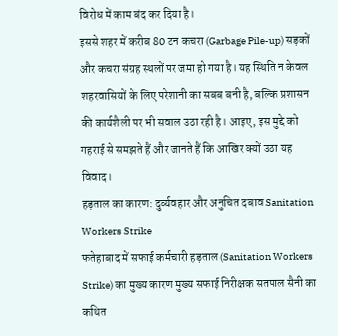विरोध में काम बंद कर दिया है।
इससे शहर में करीब 80 टन कचरा (Garbage Pile-up) सड़कों और कचरा संग्रह स्थलों पर जमा हो गया है। यह स्थिति न केवल शहरवासियों के लिए परेशानी का सबब बनी है, बल्कि प्रशासन की कार्यशैली पर भी सवाल उठा रही है। आइए, इस मुद्दे को गहराई से समझते हैं और जानते हैं कि आखिर क्यों उठा यह विवाद।
हड़ताल का कारण: दुर्व्यवहार और अनुचित दबाव Sanitation Workers Strike
फतेहाबाद में सफाई कर्मचारी हड़ताल (Sanitation Workers Strike) का मुख्य कारण मुख्य सफाई निरीक्षक सतपाल सैनी का कथित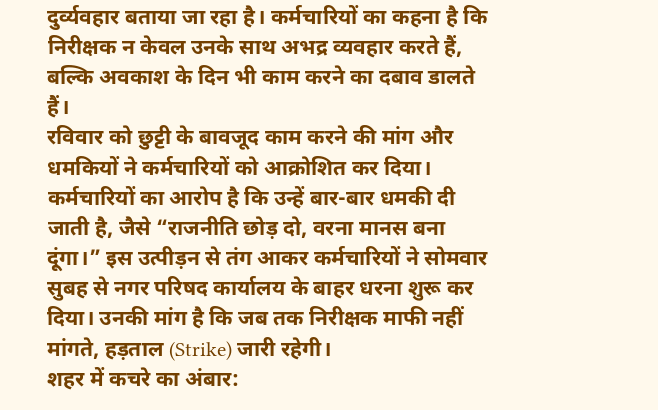दुर्व्यवहार बताया जा रहा है। कर्मचारियों का कहना है कि निरीक्षक न केवल उनके साथ अभद्र व्यवहार करते हैं, बल्कि अवकाश के दिन भी काम करने का दबाव डालते हैं।
रविवार को छुट्टी के बावजूद काम करने की मांग और धमकियों ने कर्मचारियों को आक्रोशित कर दिया। कर्मचारियों का आरोप है कि उन्हें बार-बार धमकी दी जाती है, जैसे “राजनीति छोड़ दो, वरना मानस बना दूंगा।” इस उत्पीड़न से तंग आकर कर्मचारियों ने सोमवार सुबह से नगर परिषद कार्यालय के बाहर धरना शुरू कर दिया। उनकी मांग है कि जब तक निरीक्षक माफी नहीं मांगते, हड़ताल (Strike) जारी रहेगी।
शहर में कचरे का अंबार: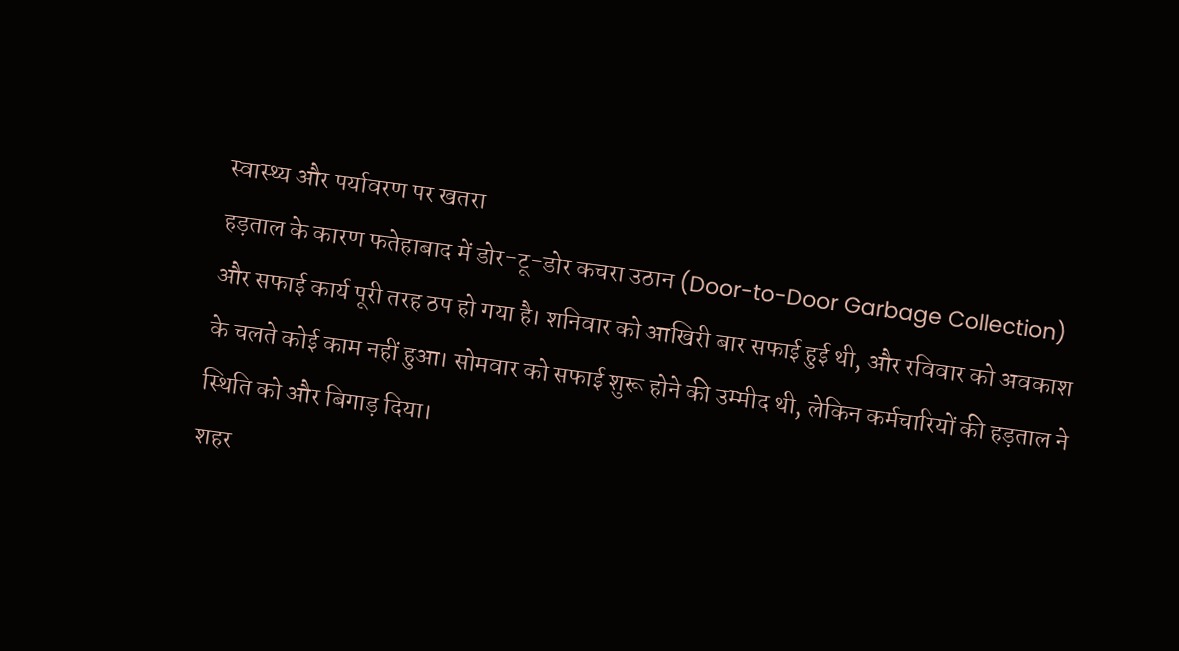स्वास्थ्य और पर्यावरण पर खतरा
हड़ताल के कारण फतेहाबाद में डोर-टू-डोर कचरा उठान (Door-to-Door Garbage Collection) और सफाई कार्य पूरी तरह ठप हो गया है। शनिवार को आखिरी बार सफाई हुई थी, और रविवार को अवकाश के चलते कोई काम नहीं हुआ। सोमवार को सफाई शुरू होने की उम्मीद थी, लेकिन कर्मचारियों की हड़ताल ने स्थिति को और बिगाड़ दिया।
शहर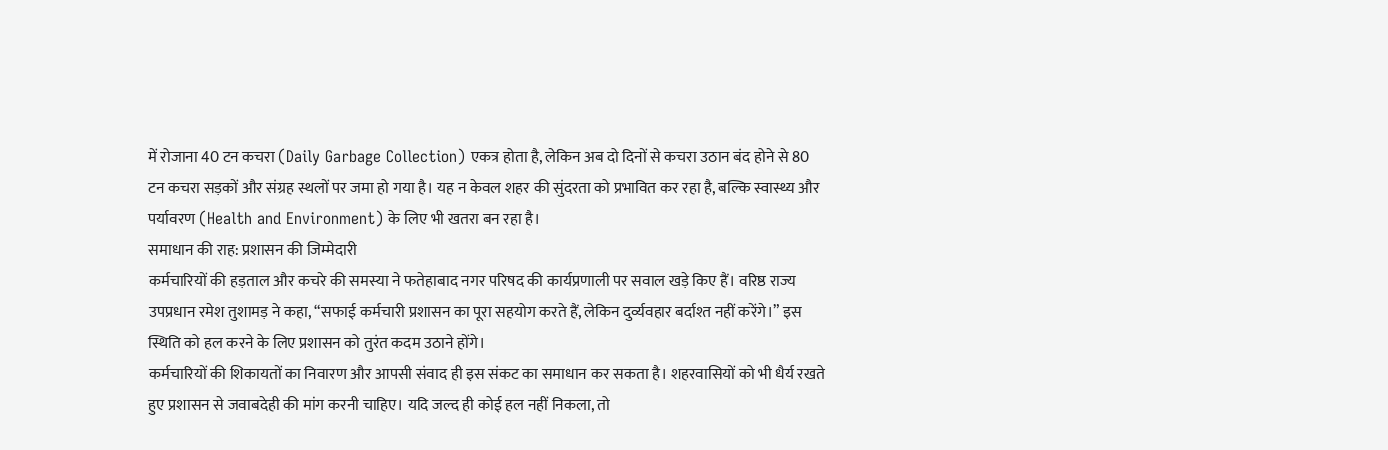में रोजाना 40 टन कचरा (Daily Garbage Collection) एकत्र होता है, लेकिन अब दो दिनों से कचरा उठान बंद होने से 80 टन कचरा सड़कों और संग्रह स्थलों पर जमा हो गया है। यह न केवल शहर की सुंदरता को प्रभावित कर रहा है, बल्कि स्वास्थ्य और पर्यावरण (Health and Environment) के लिए भी खतरा बन रहा है।
समाधान की राह: प्रशासन की जिम्मेदारी
कर्मचारियों की हड़ताल और कचरे की समस्या ने फतेहाबाद नगर परिषद की कार्यप्रणाली पर सवाल खड़े किए हैं। वरिष्ठ राज्य उपप्रधान रमेश तुशामड़ ने कहा, “सफाई कर्मचारी प्रशासन का पूरा सहयोग करते हैं, लेकिन दुर्व्यवहार बर्दाश्त नहीं करेंगे।” इस स्थिति को हल करने के लिए प्रशासन को तुरंत कदम उठाने होंगे।
कर्मचारियों की शिकायतों का निवारण और आपसी संवाद ही इस संकट का समाधान कर सकता है। शहरवासियों को भी धैर्य रखते हुए प्रशासन से जवाबदेही की मांग करनी चाहिए। यदि जल्द ही कोई हल नहीं निकला, तो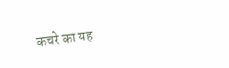कचरे का यह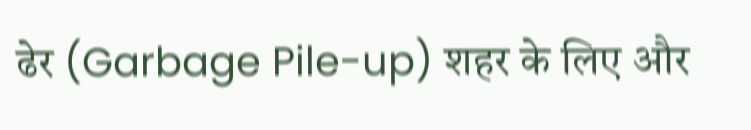ढेर (Garbage Pile-up) शहर के लिए और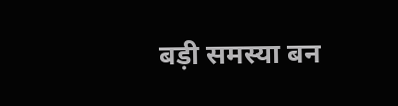बड़ी समस्या बन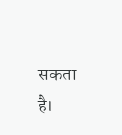सकता है।